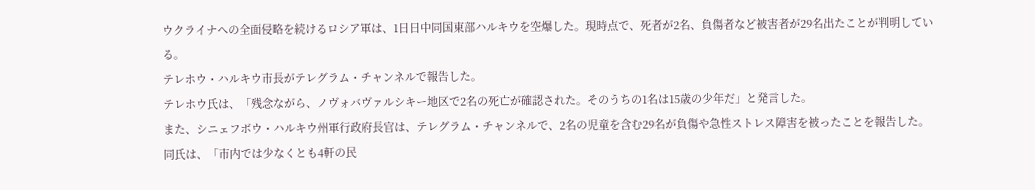ウクライナへの全面侵略を続けるロシア軍は、1日日中同国東部ハルキウを空爆した。現時点で、死者が2名、負傷者など被害者が29名出たことが判明している。
テレホウ・ハルキウ市長がテレグラム・チャンネルで報告した。
テレホウ氏は、「残念ながら、ノヴォバヴァルシキー地区で2名の死亡が確認された。そのうちの1名は15歳の少年だ」と発言した。
また、シニェフボウ・ハルキウ州軍行政府長官は、テレグラム・チャンネルで、2名の児童を含む29名が負傷や急性ストレス障害を被ったことを報告した。
同氏は、「市内では少なくとも4軒の民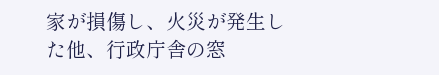家が損傷し、火災が発生した他、行政庁舎の窓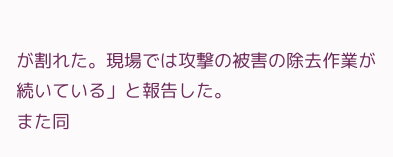が割れた。現場では攻撃の被害の除去作業が続いている」と報告した。
また同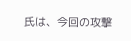氏は、今回の攻撃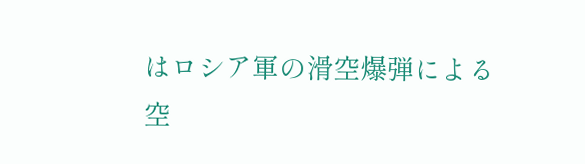はロシア軍の滑空爆弾による空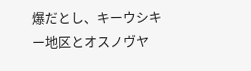爆だとし、キーウシキー地区とオスノヴヤ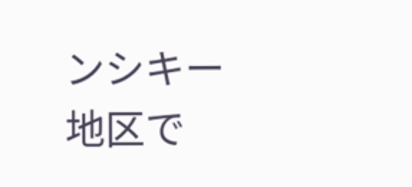ンシキー地区で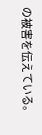の被害を伝えている。